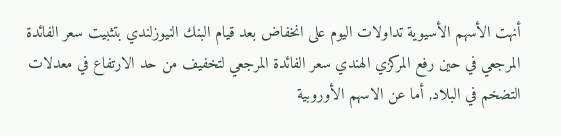أنهت الأسهم الأسيوية تداولات اليوم على انخفاض بعد قيام البنك النيوزلندي بتثبيت سعر الفائدة المرجعي في حين رفع المركزي الهندي سعر الفائدة المرجعي لتخفيف من حد الارتفاع في معدلات التضخم في البلاد, أما عن الاسهم الأوروبية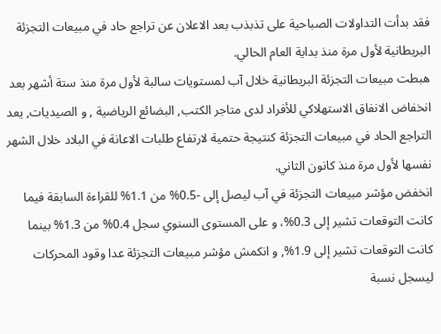فقد بدأت التداولات الصباحية على تذبذب بعد الاعلان عن تراجع حاد في مبيعات التجزئة البريطانية لأول مرة منذ بداية العام الحالي.
هبطت مبيعات التجزئة البريطانية خلال آب لمستويات سالبة لأول مرة منذ ستة أشهر بعد انخفاض الانفاق الاستهلاكي للأفراد لدى متاجر الكتب, البضائع الرياضية , و الصيديات, يعد التراجع الحاد في مبيعات التجزئة كنتيجة حتمية لارتفاع طلبات الاعانة في البلاد خلال الشهر نفسها لأول مرة منذ كانون الثاني.
انخفض مؤشر مبيعات التجزئة في آب ليصل إلى -0.5% من 1.1% للقراءة السابقة فيما كانت التوقعات تشير إلى 0.3%، و على المستوى السنوي سجل 0.4% من 1.3% بينما كانت التوقعات تشير إلى 1.9%, و انكمش مؤشر مبيعات التجزئة عدا وقود المحركات ليسجل نسبة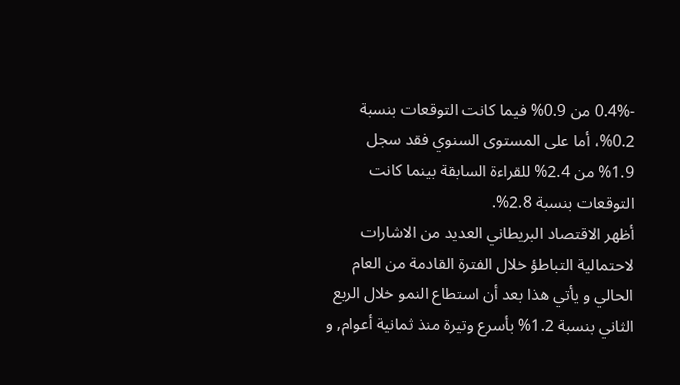-0.4% من 0.9% فيما كانت التوقعات بنسبة 0.2%، أما على المستوى السنوي فقد سجل 1.9% من 2.4% للقراءة السابقة بينما كانت التوقعات بنسبة 2.8%.
أظهر الاقتصاد البريطاني العديد من الاشارات لاحتمالية التباطؤ خلال الفترة القادمة من العام الحالي و يأتي هذا بعد أن استطاع النمو خلال الربع الثاني بنسبة 1.2% بأسرع وتيرة منذ ثمانية أعوام, و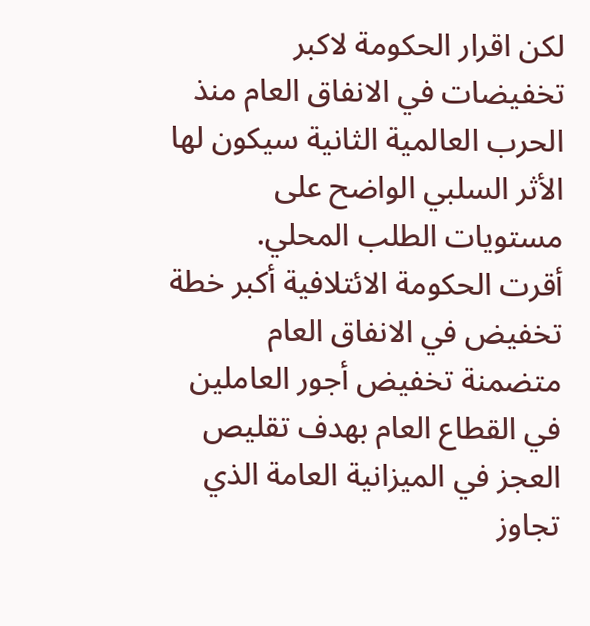لكن اقرار الحكومة لاكبر تخفيضات في الانفاق العام منذ الحرب العالمية الثانية سيكون لها الأثر السلبي الواضح على مستويات الطلب المحلي.
أقرت الحكومة الائتلافية أكبر خطة تخفيض في الانفاق العام متضمنة تخفيض أجور العاملين في القطاع العام بهدف تقليص العجز في الميزانية العامة الذي تجاوز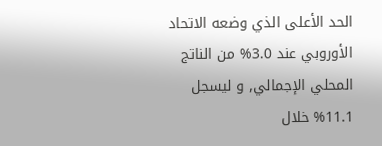الحد الأعلى الذي وضعه الاتحاد الأوروبي عند 3.0% من الناتج المحلي الإجمالي, و ليسجل 11.1% خلال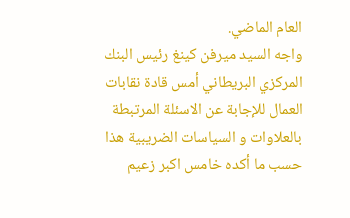العام الماضي.
واجه السيد ميرفن كينغ رئيس البنك المركزي البريطاني أمس قادة نقابات العمال للإجابة عن الاسئلة المرتبطة بالعلاوات و السياسات الضريبية هذا حسب ما أكده خامس اكبر زعيم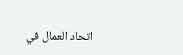اتحاد العمال في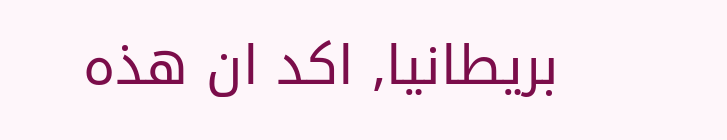بريطانيا, اكد ان هذه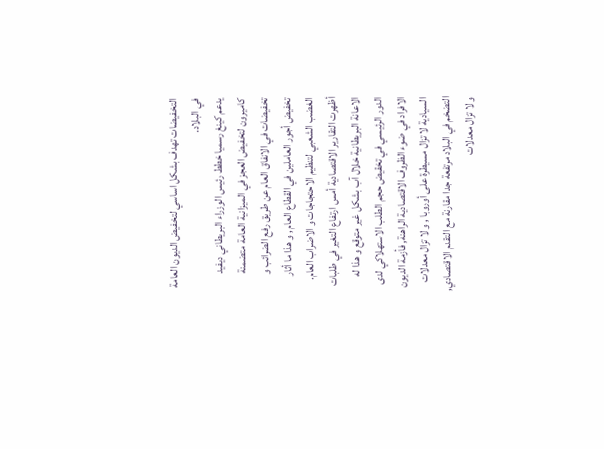التخفيضات تهدف بشكل اساسي لتخفيض الديون العامة في البلاد.
يدعم كينغ رسميا خطط رئيس الوزراء البريطاني ديفيد كاميرون لتخفيض العجز في الميزانية العامة متضمنة تخفيضات في الانفاق العام عن طريق رفع الضرائب و تخفيض أجور العاملين في القطاع العام , و هذا ما أثار الغضب الشعبي لتنظيم الاحتجاجات و الاضراب العام.
أظهرت التقارير الاقتصادية أمس ارتفاع التغير في طلبات الاعانة البريطانية خلال آب بشكل غير متوقع و هذا له الدور الرئيسي في تخقيض حجم الطلب الاستهلاكي لدى الافراد في ضوء الظروف الاقتصادية الراهنة, فأزمة الديون السيادية لا تزال مسيطرة على أوروبا , و لا تزال معدلات التضخم في البلاد مرتفعة جدا مقارنة مع التقدم الاقتصادي, و لا تزال معدلات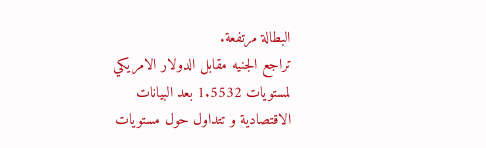البطالة مرتفعة.
تراجع الجنيه مقابل الدولار الامريكي لمستويات 1.5532 بعد البيانات الاقتصادية و تتداول حول مستويات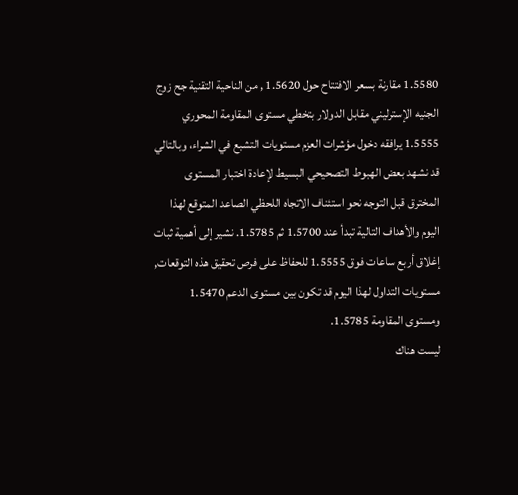1.5580 مقارنة بسعر الافتتاح حول 1.5620 , من الناحية التقنية جح زوج الجنيه الإسترليني مقابل الدولار بتخطي مستوى المقاومة المحوري 1.5555 يرافقه دخول مؤشرات العزم مستويات التشبع في الشراء، وبالتالي قد نشهد بعض الهبوط التصحيحي البسيط لإعادة اختبار المستوى المخترق قبل التوجه نحو استئناف الاتجاه اللحظي الصاعد المتوقع لهذا اليوم والأهداف التالية تبدأ عند 1.5700 ثم 1.5785. نشير إلى أهمية ثبات إغلاق أربع ساعات فوق 1.5555 للحفاظ على فرص تحقيق هذه التوقعات, مستويات التداول لهذا اليوم قد تكون بين مستوى الدعم 1.5470 ومستوى المقاومة 1.5785.
ليست هناك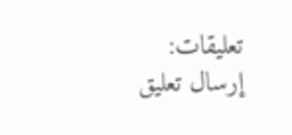تعليقات:
إرسال تعليق